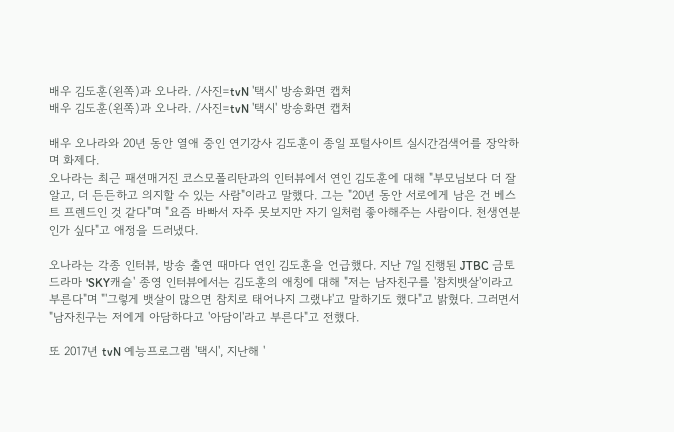배우 김도훈(왼쪽)과 오나라. /사진=tvN '택시' 방송화면 캡처
배우 김도훈(왼쪽)과 오나라. /사진=tvN '택시' 방송화면 캡처

배우 오나라와 20년 동안 열애 중인 연기강사 김도훈이 종일 포털사이트 실시간검색어를 장악하며 화제다.
오나라는 최근 패션매거진 코스모폴리탄과의 인터뷰에서 연인 김도훈에 대해 "부모님보다 더 잘 알고, 더 든든하고 의지할 수 있는 사람"이라고 말했다. 그는 "20년 동안 서로에게 남은 건 베스트 프렌드인 것 같다"며 "요즘 바빠서 자주 못보지만 자기 일처럼 좋아해주는 사람이다. 천생연분인가 싶다"고 애정을 드러냈다.

오나라는 각종 인터뷰, 방송 출연 때마다 연인 김도훈을 언급했다. 지난 7일 진행된 JTBC 금토드라마 'SKY캐슬' 종영 인터뷰에서는 김도훈의 애칭에 대해 "저는 남자친구를 '참치뱃살'이라고 부른다"며 "'그렇게 뱃살이 많으면 참치로 태어나지 그랬냐'고 말하기도 했다"고 밝혔다. 그러면서 "남자친구는 저에게 아담하다고 '아담이'라고 부른다"고 전했다.

또 2017년 tvN 예능프로그램 '택시', 지난해 '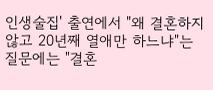인생술집' 출연에서 "왜 결혼하지 않고 20년째 열애만 하느냐"는 질문에는 "결혼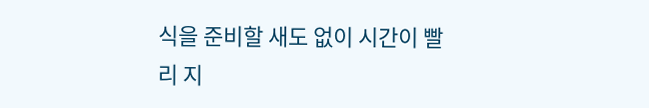식을 준비할 새도 없이 시간이 빨리 지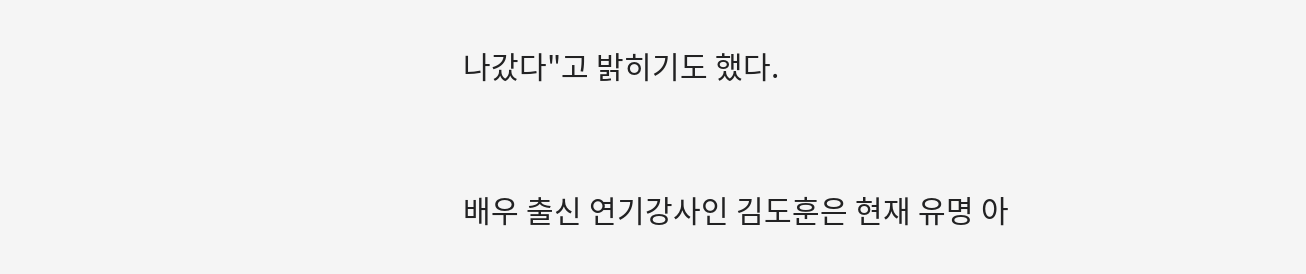나갔다"고 밝히기도 했다.


배우 출신 연기강사인 김도훈은 현재 유명 아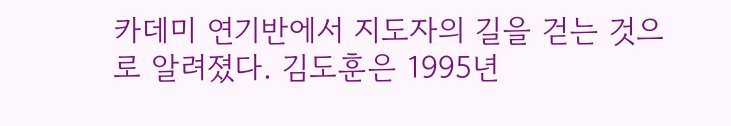카데미 연기반에서 지도자의 길을 걷는 것으로 알려졌다. 김도훈은 1995년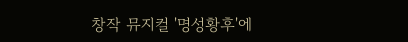창작 뮤지컬 '명성황후'에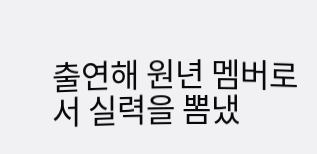출연해 원년 멤버로서 실력을 뽐냈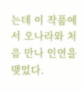는데 이 작품에서 오나라와 처음 만나 인연을 맺었다.